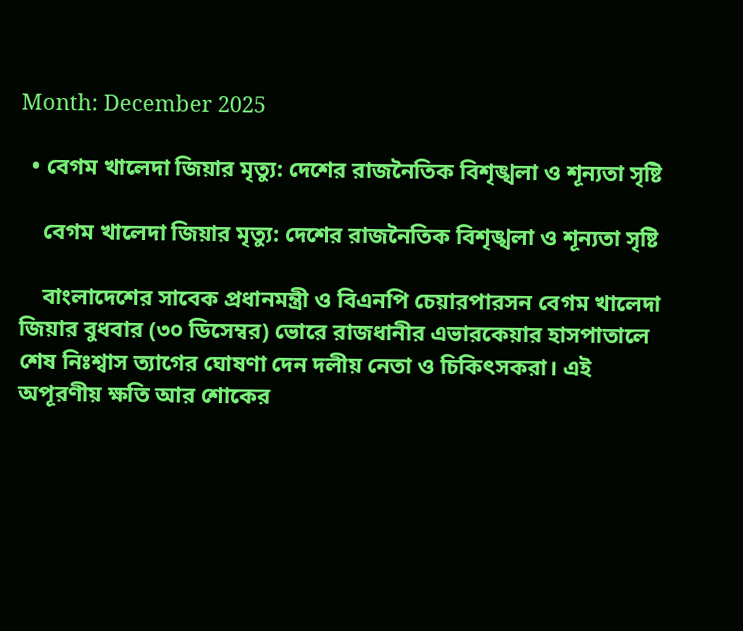Month: December 2025

  • বেগম খালেদা জিয়ার মৃত্যু: দেশের রাজনৈতিক বিশৃঙ্খলা ও শূন্যতা সৃষ্টি

    বেগম খালেদা জিয়ার মৃত্যু: দেশের রাজনৈতিক বিশৃঙ্খলা ও শূন্যতা সৃষ্টি

    বাংলাদেশের সাবেক প্রধানমন্ত্রী ও বিএনপি চেয়ারপারসন বেগম খালেদা জিয়ার বুধবার (৩০ ডিসেম্বর) ভোরে রাজধানীর এভারকেয়ার হাসপাতালে শেষ নিঃশ্বাস ত্যাগের ঘোষণা দেন দলীয় নেতা ও চিকিৎসকরা। এই অপূরণীয় ক্ষতি আর শোকের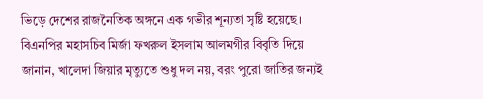ভিড়ে দেশের রাজনৈতিক অঙ্গনে এক গভীর শূন্যতা সৃষ্টি হয়েছে। বিএনপির মহাসচিব মির্জা ফখরুল ইসলাম আলমগীর বিবৃতি দিয়ে জানান, খালেদা জিয়ার মৃত্যুতে শুধু দল নয়, বরং পুরো জাতির জন্যই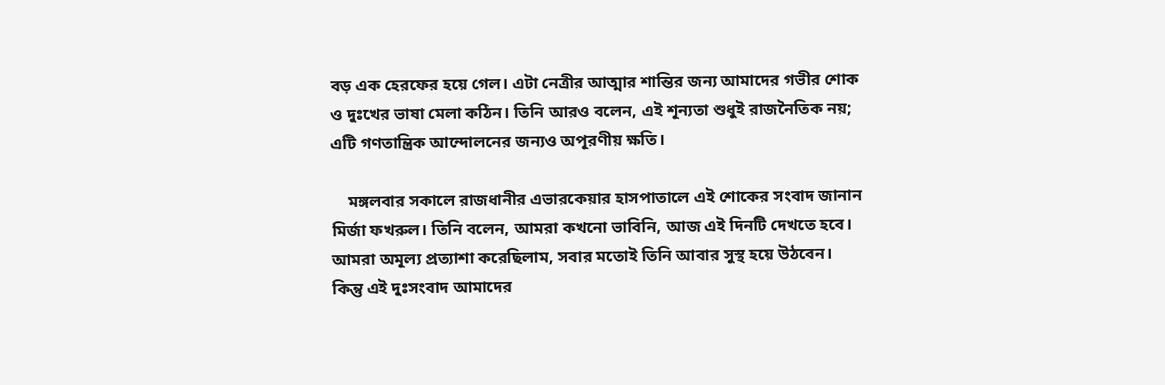বড় এক হেরফের হয়ে গেল। এটা নেত্রীর আত্মার শান্তির জন্য আমাদের গভীর শোক ও দুঃখের ভাষা মেলা কঠিন। তিনি আরও বলেন, এই শূন্যতা শুধুই রাজনৈতিক নয়; এটি গণতান্ত্রিক আন্দোলনের জন্যও অপূরণীয় ক্ষতি।

    মঙ্গলবার সকালে রাজধানীর এভারকেয়ার হাসপাতালে এই শোকের সংবাদ জানান মির্জা ফখরুল। তিনি বলেন, আমরা কখনো ভাবিনি, আজ এই দিনটি দেখতে হবে। আমরা অমূল্য প্রত্যাশা করেছিলাম, সবার মতোই তিনি আবার সুস্থ হয়ে উঠবেন। কিন্তু এই দুঃসংবাদ আমাদের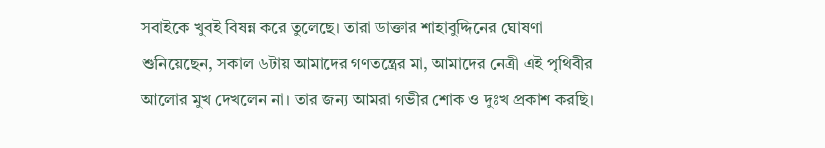সবাইকে খুবই বিষন্ন করে তুলেছে। তারা ডাক্তার শাহাবুদ্দিনের ঘোষণা শুনিয়েছেন, সকাল ৬টায় আমাদের গণতন্ত্রের মা, আমাদের নেত্রী এই পৃথিবীর আলোর মুখ দেখলেন না। তার জন্য আমরা গভীর শোক ও দুঃখ প্রকাশ করছি।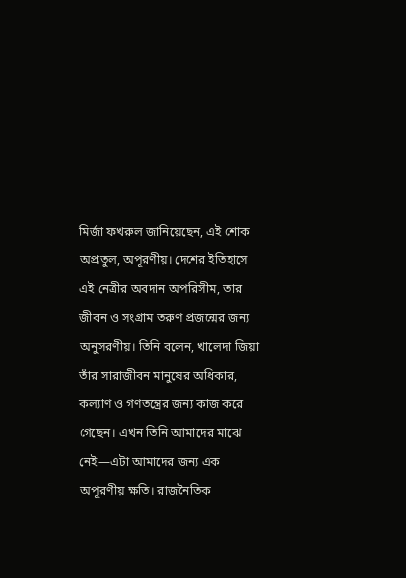মির্জা ফখরুল জানিয়েছেন, এই শোক অপ্রতুল, অপূরণীয়। দেশের ইতিহাসে এই নেত্রীর অবদান অপরিসীম, তার জীবন ও সংগ্রাম তরুণ প্রজন্মের জন্য অনুসরণীয়। তিনি বলেন, খালেদা জিয়া তাঁর সারাজীবন মানুষের অধিকার, কল্যাণ ও গণতন্ত্রের জন্য কাজ করে গেছেন। এখন তিনি আমাদের মাঝে নেই—এটা আমাদের জন্য এক অপূরণীয় ক্ষতি। রাজনৈতিক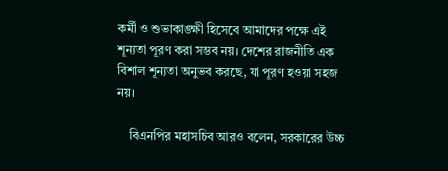কর্মী ও শুভাকাঙ্ক্ষী হিসেবে আমাদের পক্ষে এই শূন্যতা পূরণ করা সম্ভব নয়। দেশের রাজনীতি এক বিশাল শূন্যতা অনুভব করছে, যা পূরণ হওয়া সহজ নয়।

    বিএনপির মহাসচিব আরও বলেন, সরকারের উচ্চ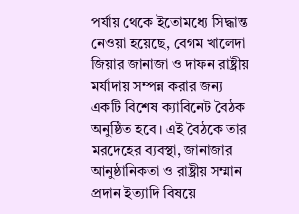পর্যায় থেকে ইতোমধ্যে সিদ্ধান্ত নেওয়া হয়েছে, বেগম খালেদা জিয়ার জানাজা ও দাফন রাষ্ট্রীয় মর্যাদায় সম্পন্ন করার জন্য একটি বিশেষ ক্যাবিনেট বৈঠক অনুষ্ঠিত হবে। এই বৈঠকে তার মরদেহের ব্যবস্থা, জানাজার আনুষ্ঠানিকতা ও রাষ্ট্রীয় সম্মান প্রদান ইত্যাদি বিষয়ে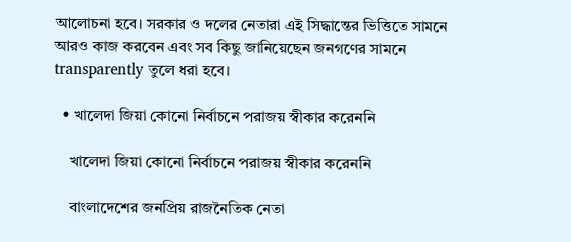আলোচনা হবে। সরকার ও দলের নেতারা এই সিদ্ধান্তের ভিত্তিতে সামনে আরও কাজ করবেন এবং সব কিছু জানিয়েছেন জনগণের সামনে transparently তুলে ধরা হবে।

  • খালেদা জিয়া কোনো নির্বাচনে পরাজয় স্বীকার করেননি

    খালেদা জিয়া কোনো নির্বাচনে পরাজয় স্বীকার করেননি

    বাংলাদেশের জনপ্রিয় রাজনৈতিক নেতা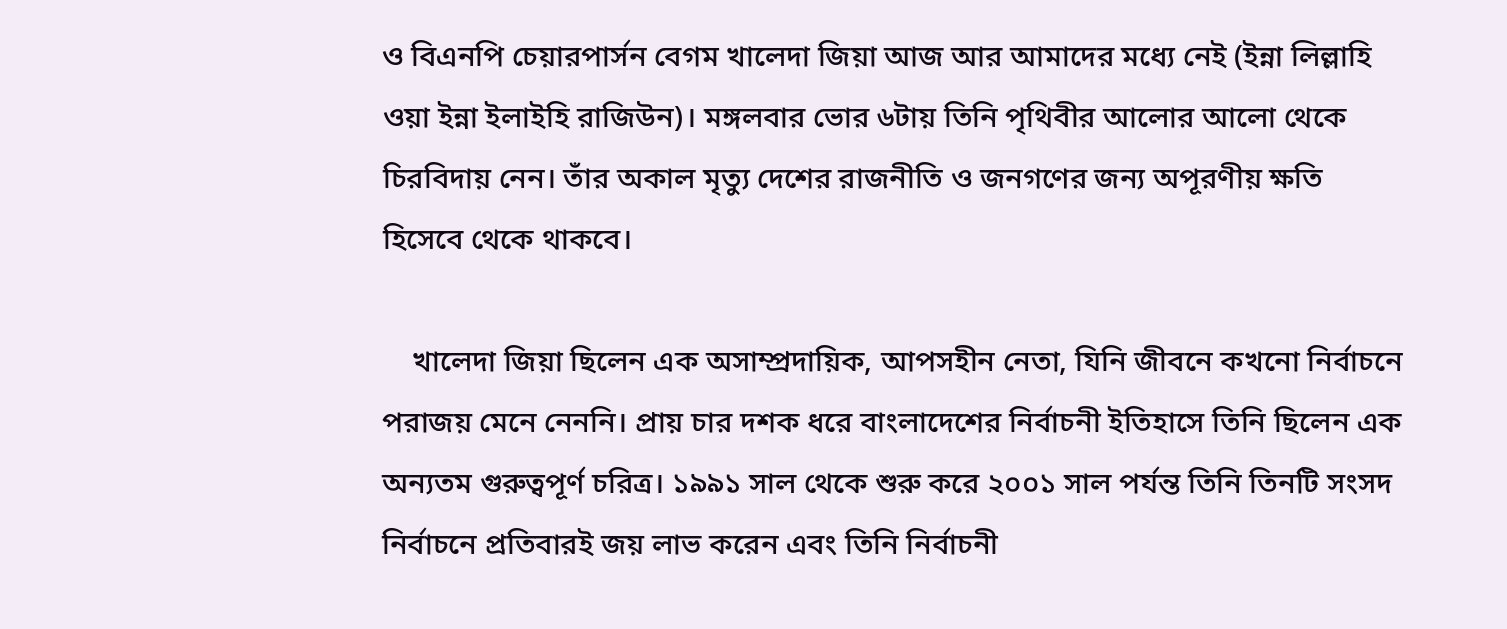ও বিএনপি চেয়ারপার্সন বেগম খালেদা জিয়া আজ আর আমাদের মধ্যে নেই (ইন্না লিল্লাহি ওয়া ইন্না ইলাইহি রাজিউন)। মঙ্গলবার ভোর ৬টায় তিনি পৃথিবীর আলোর আলো থেকে চিরবিদায় নেন। তাঁর অকাল মৃত্যু দেশের রাজনীতি ও জনগণের জন্য অপূরণীয় ক্ষতি হিসেবে থেকে থাকবে।

    খালেদা জিয়া ছিলেন এক অসাম্প্রদায়িক, আপসহীন নেতা, যিনি জীবনে কখনো নির্বাচনে পরাজয় মেনে নেননি। প্রায় চার দশক ধরে বাংলাদেশের নির্বাচনী ইতিহাসে তিনি ছিলেন এক অন্যতম গুরুত্বপূর্ণ চরিত্র। ১৯৯১ সাল থেকে শুরু করে ২০০১ সাল পর্যন্ত তিনি তিনটি সংসদ নির্বাচনে প্রতিবারই জয় লাভ করেন এবং তিনি নির্বাচনী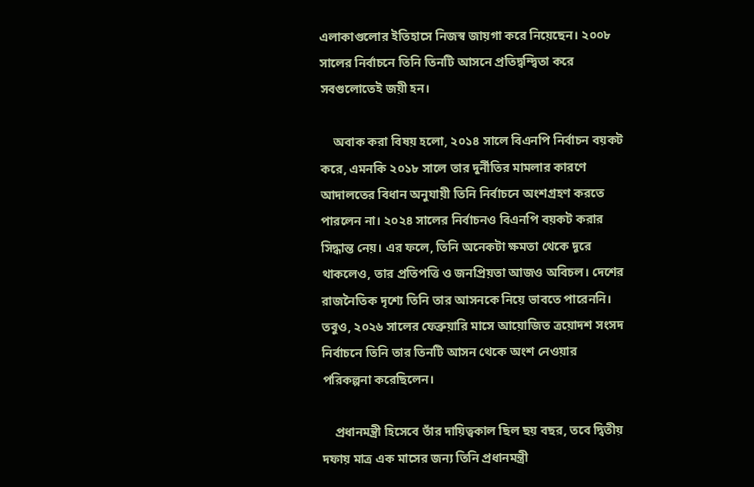এলাকাগুলোর ইতিহাসে নিজস্ব জায়গা করে নিয়েছেন। ২০০৮ সালের নির্বাচনে তিনি তিনটি আসনে প্রতিদ্বন্দ্বিতা করে সবগুলোতেই জয়ী হন।

    অবাক করা বিষয় হলো, ২০১৪ সালে বিএনপি নির্বাচন বয়কট করে, এমনকি ২০১৮ সালে তার দুর্নীতির মামলার কারণে আদালতের বিধান অনুযায়ী তিনি নির্বাচনে অংশগ্রহণ করতে পারলেন না। ২০২৪ সালের নির্বাচনও বিএনপি বয়কট করার সিদ্ধান্ত নেয়। এর ফলে, তিনি অনেকটা ক্ষমতা থেকে দূরে থাকলেও, তার প্রতিপত্তি ও জনপ্রিয়তা আজও অবিচল। দেশের রাজনৈতিক দৃশ্যে তিনি তার আসনকে নিয়ে ভাবতে পারেননি। তবুও, ২০২৬ সালের ফেব্রুয়ারি মাসে আয়োজিত ত্রয়োদশ সংসদ নির্বাচনে তিনি তার তিনটি আসন থেকে অংশ নেওয়ার পরিকল্পনা করেছিলেন।

    প্রধানমন্ত্রী হিসেবে তাঁর দায়িত্বকাল ছিল ছয় বছর, তবে দ্বিতীয় দফায় মাত্র এক মাসের জন্য তিনি প্রধানমন্ত্রী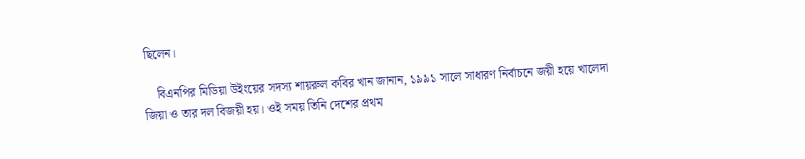ছিলেন।

    বিএনপির মিডিয়া উইংয়ের সদস্য শায়রুল কবির খান জানান, ১৯৯১ সালে সাধারণ নির্বাচনে জয়ী হয়ে খালেদা জিয়া ও তার দল বিজয়ী হয়। ওই সময় তিনি দেশের প্রথম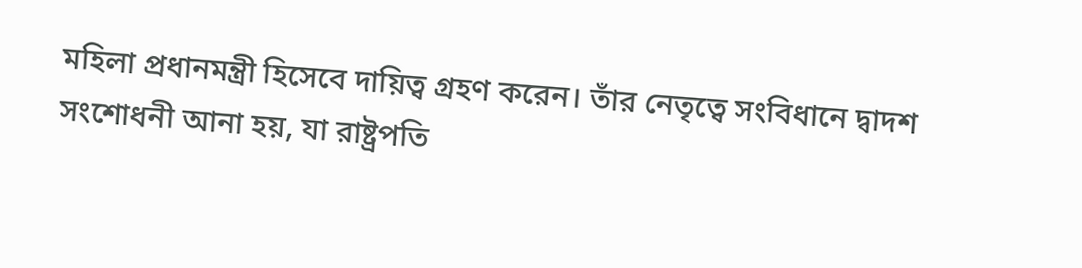মহিলা প্রধানমন্ত্রী হিসেবে দায়িত্ব গ্রহণ করেন। তাঁর নেতৃত্বে সংবিধানে দ্বাদশ সংশোধনী আনা হয়, যা রাষ্ট্রপতি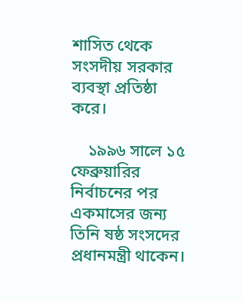শাসিত থেকে সংসদীয় সরকার ব্যবস্থা প্রতিষ্ঠা করে।

    ১৯৯৬ সালে ১৫ ফেব্রুয়ারির নির্বাচনের পর একমাসের জন্য তিনি ষষ্ঠ সংসদের প্রধানমন্ত্রী থাকেন।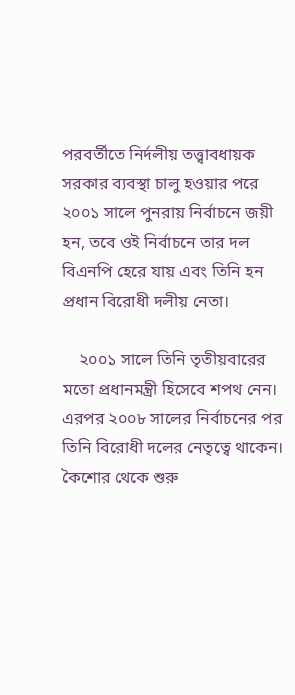পরবর্তীতে নির্দলীয় তত্ত্বাবধায়ক সরকার ব্যবস্থা চালু হওয়ার পরে ২০০১ সালে পুনরায় নির্বাচনে জয়ী হন, তবে ওই নির্বাচনে তার দল বিএনপি হেরে যায় এবং তিনি হন প্রধান বিরোধী দলীয় নেতা।

    ২০০১ সালে তিনি তৃতীয়বারের মতো প্রধানমন্ত্রী হিসেবে শপথ নেন। এরপর ২০০৮ সালের নির্বাচনের পর তিনি বিরোধী দলের নেতৃত্বে থাকেন। কৈশোর থেকে শুরু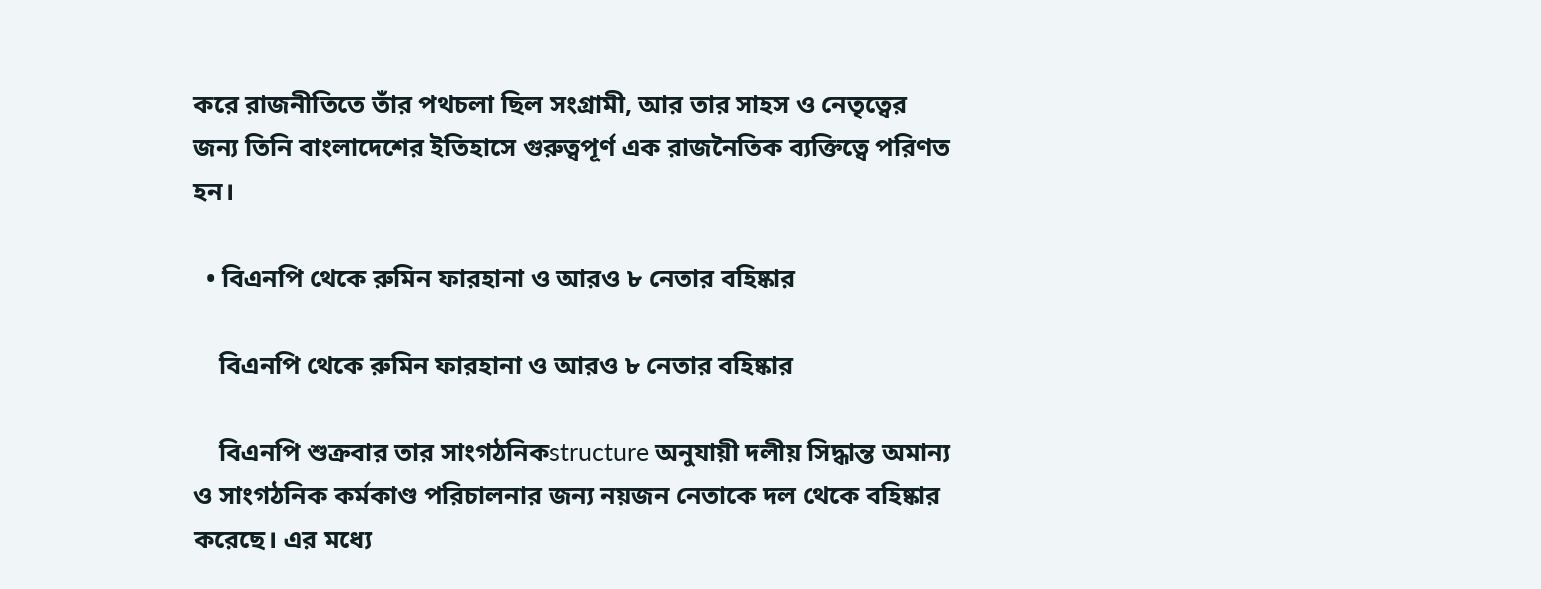করে রাজনীতিতে তাঁর পথচলা ছিল সংগ্রামী, আর তার সাহস ও নেতৃত্বের জন্য তিনি বাংলাদেশের ইতিহাসে গুরুত্বপূর্ণ এক রাজনৈতিক ব্যক্তিত্বে পরিণত হন।

  • বিএনপি থেকে রুমিন ফারহানা ও আরও ৮ নেতার বহিষ্কার

    বিএনপি থেকে রুমিন ফারহানা ও আরও ৮ নেতার বহিষ্কার

    বিএনপি শুক্রবার তার সাংগঠনিকstructure অনুযায়ী দলীয় সিদ্ধান্ত অমান্য ও সাংগঠনিক কর্মকাণ্ড পরিচালনার জন্য নয়জন নেতাকে দল থেকে বহিষ্কার করেছে। এর মধ্যে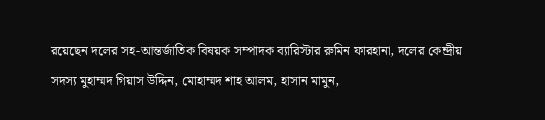রয়েছেন দলের সহ-আন্তর্জাতিক বিষয়ক সম্পাদক ব্যারিস্টার রুমিন ফারহানা, দলের কেন্দ্রীয় সদস্য মুহাম্মদ গিয়াস উদ্দিন, মোহাম্মদ শাহ আলম, হাসান মামুন,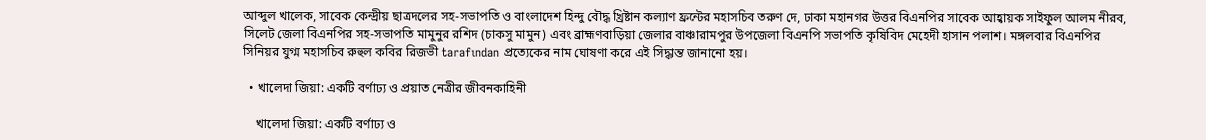আব্দুল খালেক, সাবেক কেন্দ্রীয় ছাত্রদলের সহ-সভাপতি ও বাংলাদেশ হিন্দু বৌদ্ধ খ্রিষ্টান কল্যাণ ফ্রন্টের মহাসচিব তরুণ দে, ঢাকা মহানগর উত্তর বিএনপির সাবেক আহ্বায়ক সাইফুল আলম নীরব, সিলেট জেলা বিএনপির সহ-সভাপতি মামুনুর রশিদ (চাকসু মামুন) এবং ব্রাহ্মণবাড়িয়া জেলার বাঞ্চারামপুর উপজেলা বিএনপি সভাপতি কৃষিবিদ মেহেদী হাসান পলাশ। মঙ্গলবার বিএনপির সিনিয়র যুগ্ম মহাসচিব রুহুল কবির রিজভী tarafından প্রত্যেকের নাম ঘোষণা করে এই সিদ্ধান্ত জানানো হয়।

  • খালেদা জিয়া: একটি বর্ণাঢ্য ও প্রয়াত নেত্রীর জীবনকাহিনী

    খালেদা জিয়া: একটি বর্ণাঢ্য ও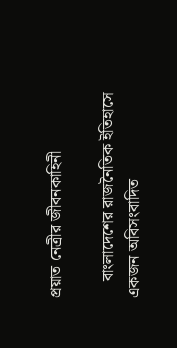প্রয়াত নেত্রীর জীবনকাহিনী

    বাংলাদেশের রাজনৈতিক ইতিহাসে একজন অবিসংবাদিত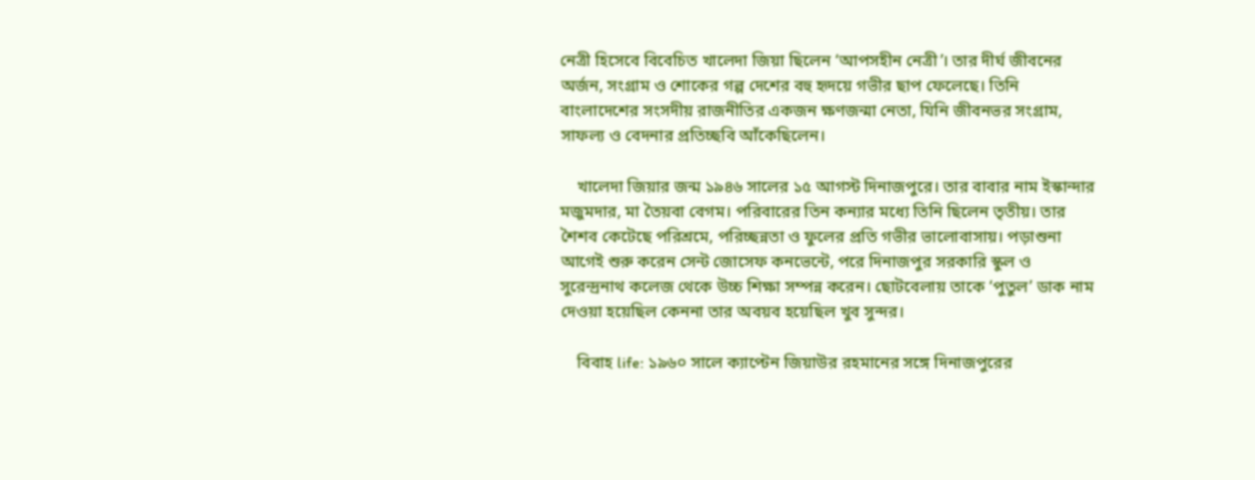নেত্রী হিসেবে বিবেচিত খালেদা জিয়া ছিলেন ‘আপসহীন নেত্রী’। তার দীর্ঘ জীবনের অর্জন, সংগ্রাম ও শোকের গল্প দেশের বহু হৃদয়ে গভীর ছাপ ফেলেছে। তিনি বাংলাদেশের সংসদীয় রাজনীতির একজন ক্ষণজন্মা নেতা, যিনি জীবনভর সংগ্রাম, সাফল্য ও বেদনার প্রতিচ্ছবি আঁকেছিলেন।

    খালেদা জিয়ার জন্ম ১৯৪৬ সালের ১৫ আগস্ট দিনাজপুরে। তার বাবার নাম ইস্কান্দার মজুমদার, মা তৈয়বা বেগম। পরিবারের তিন কন্যার মধ্যে তিনি ছিলেন তৃতীয়। তার শৈশব কেটেছে পরিশ্রমে, পরিচ্ছন্নতা ও ফুলের প্রতি গভীর ভালোবাসায়। পড়াশুনা আগেই শুরু করেন সেন্ট জোসেফ কনভেন্টে, পরে দিনাজপুর সরকারি স্কুল ও সুরেন্দ্রনাথ কলেজ থেকে উচ্চ শিক্ষা সম্পন্ন করেন। ছোটবেলায় তাকে ‘পুতুল’ ডাক নাম দেওয়া হয়েছিল কেননা তার অবয়ব হয়েছিল খুব সুন্দর।

    বিবাহ life: ১৯৬০ সালে ক্যাপ্টেন জিয়াউর রহমানের সঙ্গে দিনাজপুরের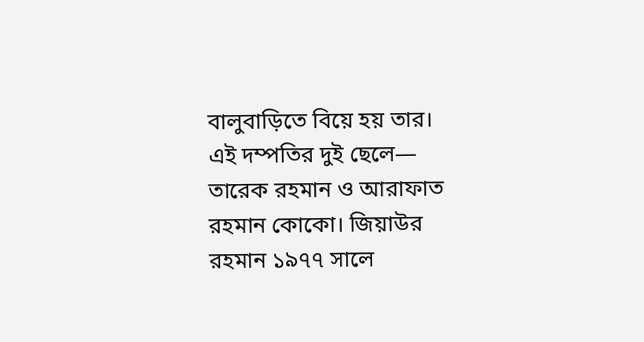বালুবাড়িতে বিয়ে হয় তার। এই দম্পতির দুই ছেলে— তারেক রহমান ও আরাফাত রহমান কোকো। জিয়াউর রহমান ১৯৭৭ সালে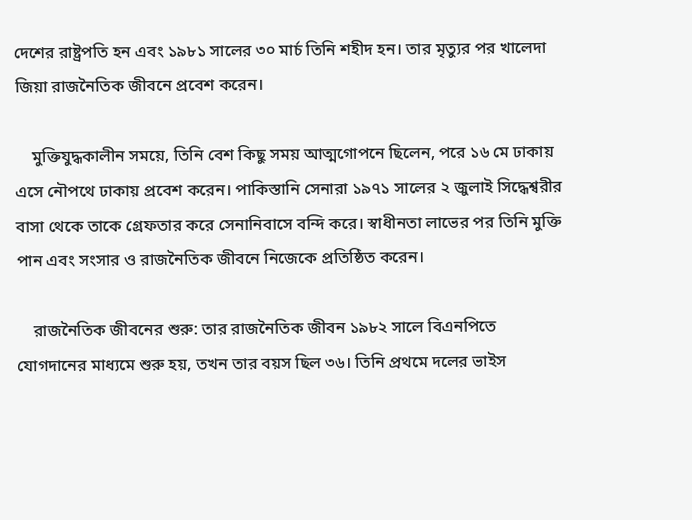দেশের রাষ্ট্রপতি হন এবং ১৯৮১ সালের ৩০ মার্চ তিনি শহীদ হন। তার মৃত্যুর পর খালেদা জিয়া রাজনৈতিক জীবনে প্রবেশ করেন।

    মুক্তিযুদ্ধকালীন সময়ে, তিনি বেশ কিছু সময় আত্মগোপনে ছিলেন, পরে ১৬ মে ঢাকায় এসে নৌপথে ঢাকায় প্রবেশ করেন। পাকিস্তানি সেনারা ১৯৭১ সালের ২ জুলাই সিদ্ধেশ্বরীর বাসা থেকে তাকে গ্রেফতার করে সেনানিবাসে বন্দি করে। স্বাধীনতা লাভের পর তিনি মুক্তি পান এবং সংসার ও রাজনৈতিক জীবনে নিজেকে প্রতিষ্ঠিত করেন।

    রাজনৈতিক জীবনের শুরু: তার রাজনৈতিক জীবন ১৯৮২ সালে বিএনপিতে যোগদানের মাধ্যমে শুরু হয়, তখন তার বয়স ছিল ৩৬। তিনি প্রথমে দলের ভাইস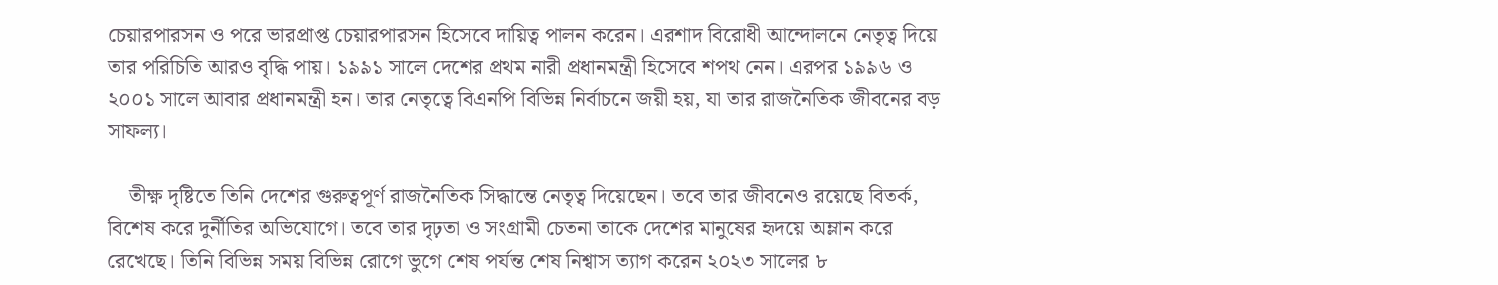চেয়ারপারসন ও পরে ভারপ্রাপ্ত চেয়ারপারসন হিসেবে দায়িত্ব পালন করেন। এরশাদ বিরোধী আন্দোলনে নেতৃত্ব দিয়ে তার পরিচিতি আরও বৃদ্ধি পায়। ১৯৯১ সালে দেশের প্রথম নারী প্রধানমন্ত্রী হিসেবে শপথ নেন। এরপর ১৯৯৬ ও ২০০১ সালে আবার প্রধানমন্ত্রী হন। তার নেতৃত্বে বিএনপি বিভিন্ন নির্বাচনে জয়ী হয়, যা তার রাজনৈতিক জীবনের বড় সাফল্য।

    তীক্ষ্ণ দৃষ্টিতে তিনি দেশের গুরুত্বপূর্ণ রাজনৈতিক সিদ্ধান্তে নেতৃত্ব দিয়েছেন। তবে তার জীবনেও রয়েছে বিতর্ক, বিশেষ করে দুর্নীতির অভিযোগে। তবে তার দৃঢ়তা ও সংগ্রামী চেতনা তাকে দেশের মানুষের হৃদয়ে অম্লান করে রেখেছে। তিনি বিভিন্ন সময় বিভিন্ন রোগে ভুগে শেষ পর্যন্ত শেষ নিশ্বাস ত্যাগ করেন ২০২৩ সালের ৮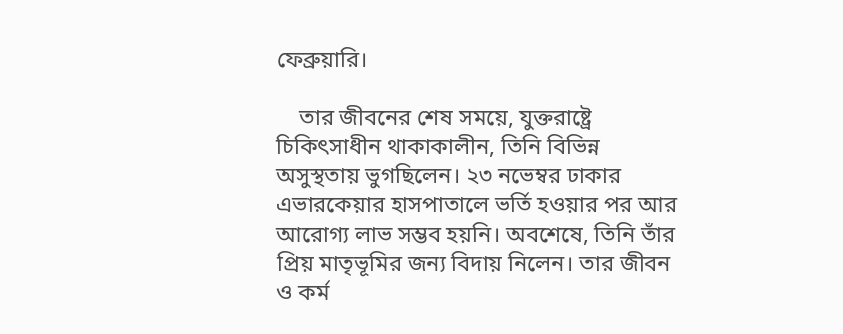ফেব্রুয়ারি।

    তার জীবনের শেষ সময়ে, যুক্তরাষ্ট্রে চিকিৎসাধীন থাকাকালীন, তিনি বিভিন্ন অসুস্থতায় ভুগছিলেন। ২৩ নভেম্বর ঢাকার এভারকেয়ার হাসপাতালে ভর্তি হওয়ার পর আর আরোগ্য লাভ সম্ভব হয়নি। অবশেষে, তিনি তাঁর প্রিয় মাতৃভূমির জন্য বিদায় নিলেন। তার জীবন ও কর্ম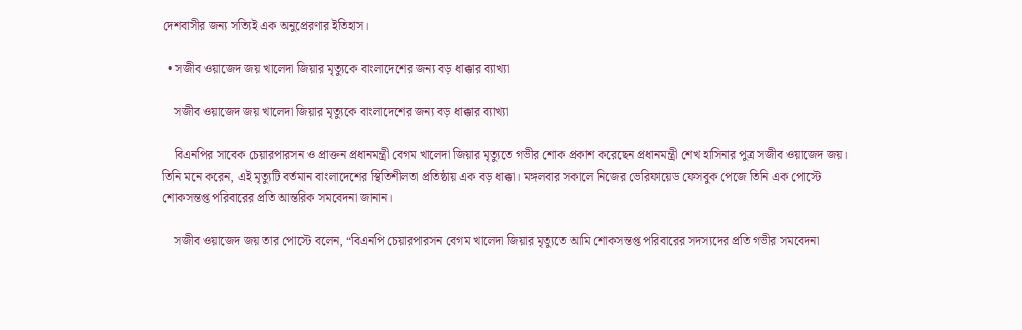দেশবাসীর জন্য সত্যিই এক অনুপ্রেরণার ইতিহাস।

  • সজীব ওয়াজেদ জয় খালেদা জিয়ার মৃত্যুকে বাংলাদেশের জন্য বড় ধাক্কার ব্যাখ্যা

    সজীব ওয়াজেদ জয় খালেদা জিয়ার মৃত্যুকে বাংলাদেশের জন্য বড় ধাক্কার ব্যাখ্যা

    বিএনপির সাবেক চেয়ারপারসন ও প্রাক্তন প্রধানমন্ত্রী বেগম খালেদা জিয়ার মৃত্যুতে গভীর শোক প্রকাশ করেছেন প্রধানমন্ত্রী শেখ হাসিনার পুত্র সজীব ওয়াজেদ জয়। তিনি মনে করেন, এই মৃত্যুটি বর্তমান বাংলাদেশের স্থিতিশীলতা প্রতিষ্ঠায় এক বড় ধাক্কা। মঙ্গলবার সকালে নিজের ভেরিফায়েড ফেসবুক পেজে তিনি এক পোস্টে শোকসন্তপ্ত পরিবারের প্রতি আন্তরিক সমবেদনা জানান।

    সজীব ওয়াজেদ জয় তার পোস্টে বলেন, “বিএনপি চেয়ারপারসন বেগম খালেদা জিয়ার মৃত্যুতে আমি শোকসন্তপ্ত পরিবারের সদস্যদের প্রতি গভীর সমবেদনা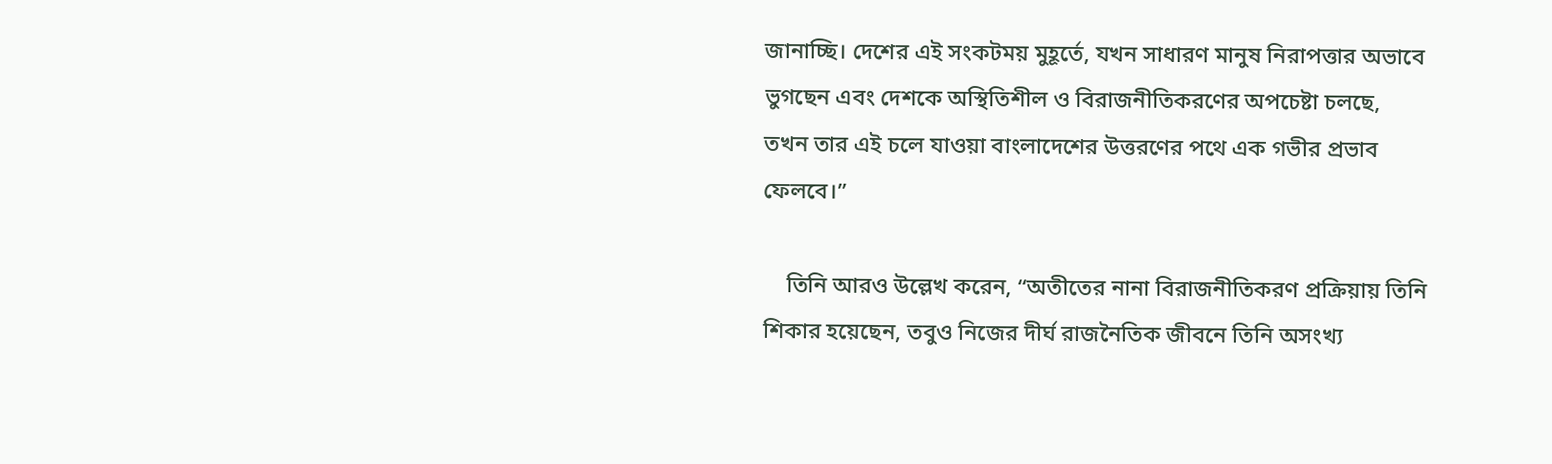জানাচ্ছি। দেশের এই সংকটময় মুহূর্তে, যখন সাধারণ মানুষ নিরাপত্তার অভাবে ভুগছেন এবং দেশকে অস্থিতিশীল ও বিরাজনীতিকরণের অপচেষ্টা চলছে, তখন তার এই চলে যাওয়া বাংলাদেশের উত্তরণের পথে এক গভীর প্রভাব ফেলবে।”

    তিনি আরও উল্লেখ করেন, “অতীতের নানা বিরাজনীতিকরণ প্রক্রিয়ায় তিনি শিকার হয়েছেন, তবুও নিজের দীর্ঘ রাজনৈতিক জীবনে তিনি অসংখ্য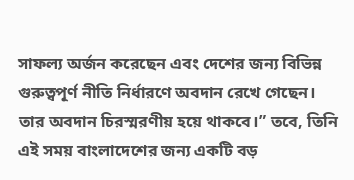সাফল্য অর্জন করেছেন এবং দেশের জন্য বিভিন্ন গুরুত্বপূর্ণ নীতি নির্ধারণে অবদান রেখে গেছেন। তার অবদান চিরস্মরণীয় হয়ে থাকবে।” তবে, তিনি এই সময় বাংলাদেশের জন্য একটি বড়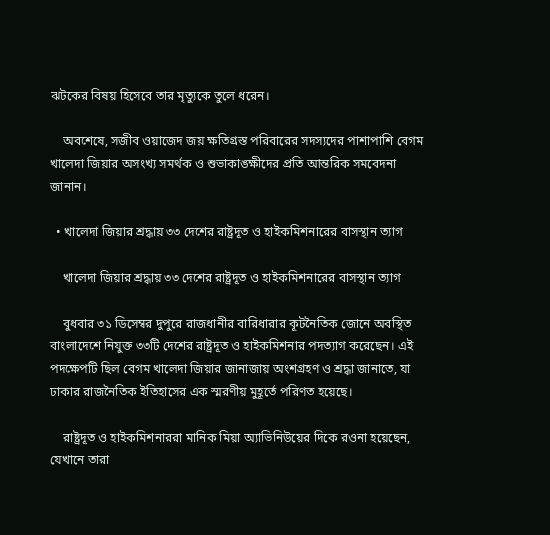ঝটকের বিষয় হিসেবে তার মৃত্যুকে তুলে ধরেন।

    অবশেষে, সজীব ওয়াজেদ জয় ক্ষতিগ্রস্ত পরিবারের সদস্যদের পাশাপাশি বেগম খালেদা জিয়ার অসংখ্য সমর্থক ও শুভাকাঙ্ক্ষীদের প্রতি আন্তরিক সমবেদনা জানান।

  • খালেদা জিয়ার শ্রদ্ধায় ৩৩ দেশের রাষ্ট্রদূত ও হাইকমিশনারের বাসস্থান ত্যাগ

    খালেদা জিয়ার শ্রদ্ধায় ৩৩ দেশের রাষ্ট্রদূত ও হাইকমিশনারের বাসস্থান ত্যাগ

    বুধবার ৩১ ডিসেম্বর দুপুরে রাজধানীর বারিধারার কূটনৈতিক জোনে অবস্থিত বাংলাদেশে নিযুক্ত ৩৩টি দেশের রাষ্ট্রদূত ও হাইকমিশনার পদত্যাগ করেছেন। এই পদক্ষেপটি ছিল বেগম খালেদা জিয়ার জানাজায় অংশগ্রহণ ও শ্রদ্ধা জানাতে, যা ঢাকার রাজনৈতিক ইতিহাসের এক স্মরণীয় মুহূর্তে পরিণত হয়েছে।

    রাষ্ট্রদূত ও হাইকমিশনাররা মানিক মিয়া অ্যাভিনিউয়ের দিকে রওনা হয়েছেন, যেখানে তারা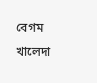বেগম খালেদা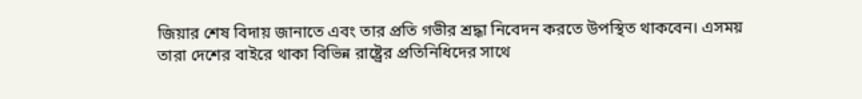জিয়ার শেষ বিদায় জানাতে এবং তার প্রতি গভীর শ্রদ্ধা নিবেদন করতে উপস্থিত থাকবেন। এসময় তারা দেশের বাইরে থাকা বিভিন্ন রাষ্ট্রের প্রতিনিধিদের সাথে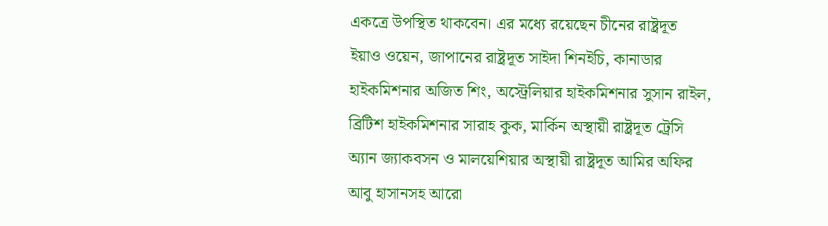একত্রে উপস্থিত থাকবেন। এর মধ্যে রয়েছেন চীনের রাষ্ট্রদূত ইয়াও ওয়েন, জাপানের রাষ্ট্রদূত সাইদা শিনইচি, কানাডার হাইকমিশনার অজিত শিং, অস্ট্রেলিয়ার হাইকমিশনার সুসান রাইল, ব্রিটিশ হাইকমিশনার সারাহ কুক, মার্কিন অস্থায়ী রাষ্ট্রদূত ট্রেসি অ্যান জ্যাকবসন ও মালয়েশিয়ার অস্থায়ী রাষ্ট্রদূত আমির অফির আবু হাসানসহ আরো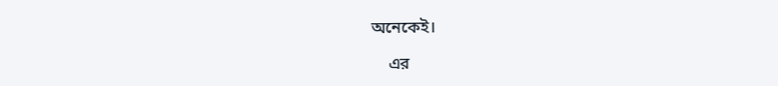অনেকেই।

    এর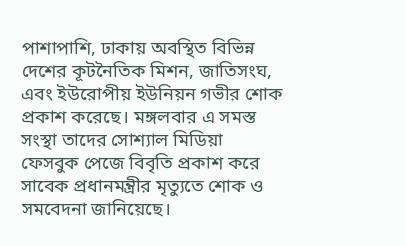পাশাপাশি, ঢাকায় অবস্থিত বিভিন্ন দেশের কূটনৈতিক মিশন, জাতিসংঘ, এবং ইউরোপীয় ইউনিয়ন গভীর শোক প্রকাশ করেছে। মঙ্গলবার এ সমস্ত সংস্থা তাদের সোশ্যাল মিডিয়া ফেসবুক পেজে বিবৃতি প্রকাশ করে সাবেক প্রধানমন্ত্রীর মৃত্যুতে শোক ও সমবেদনা জানিয়েছে।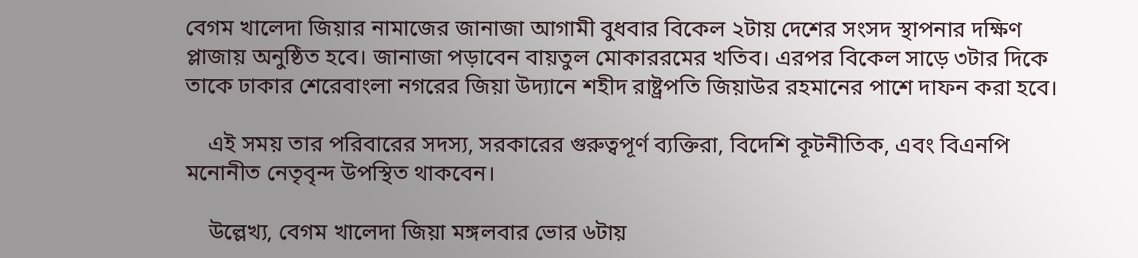বেগম খালেদা জিয়ার নামাজের জানাজা আগামী বুধবার বিকেল ২টায় দেশের সংসদ স্থাপনার দক্ষিণ প্লাজায় অনুষ্ঠিত হবে। জানাজা পড়াবেন বায়তুল মোকাররমের খতিব। এরপর বিকেল সাড়ে ৩টার দিকে তাকে ঢাকার শেরেবাংলা নগরের জিয়া উদ্যানে শহীদ রাষ্ট্রপতি জিয়াউর রহমানের পাশে দাফন করা হবে।

    এই সময় তার পরিবারের সদস্য, সরকারের গুরুত্বপূর্ণ ব্যক্তিরা, বিদেশি কূটনীতিক, এবং বিএনপি মনোনীত নেতৃবৃন্দ উপস্থিত থাকবেন।

    উল্লেখ্য, বেগম খালেদা জিয়া মঙ্গলবার ভোর ৬টায়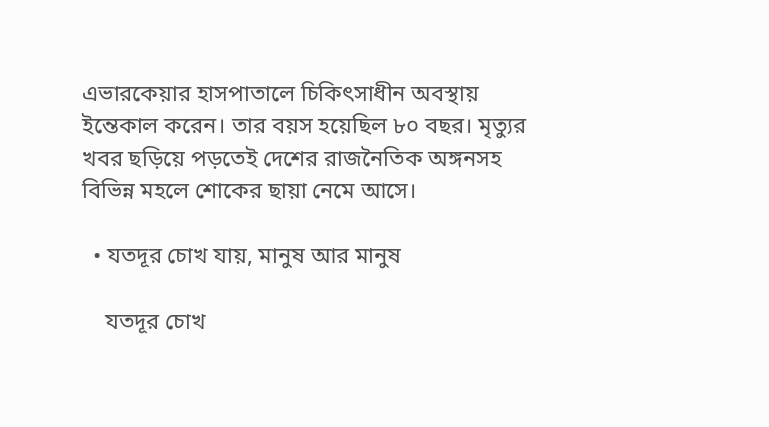এভারকেয়ার হাসপাতালে চিকিৎসাধীন অবস্থায় ইন্তেকাল করেন। তার বয়স হয়েছিল ৮০ বছর। মৃত্যুর খবর ছড়িয়ে পড়তেই দেশের রাজনৈতিক অঙ্গনসহ বিভিন্ন মহলে শোকের ছায়া নেমে আসে।

  • যতদূর চোখ যায়, মানুষ আর মানুষ

    যতদূর চোখ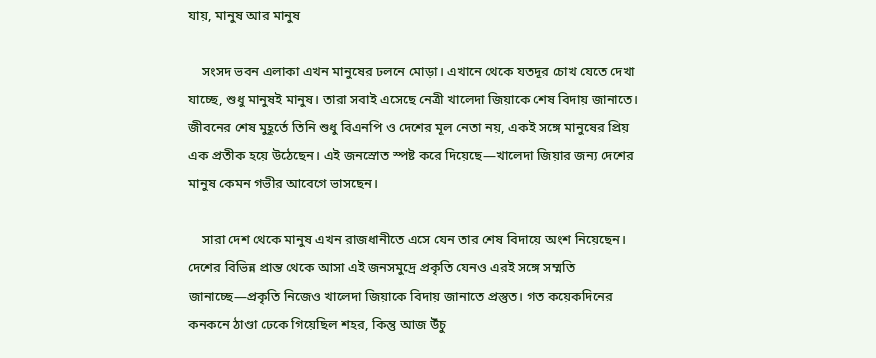যায়, মানুষ আর মানুষ

    সংসদ ভবন এলাকা এখন মানুষের ঢলনে মোড়া। এখানে থেকে যতদূর চোখ যেতে দেখা যাচ্ছে, শুধু মানুষই মানুষ। তারা সবাই এসেছে নেত্রী খালেদা জিয়াকে শেষ বিদায় জানাতে। জীবনের শেষ মুহূর্তে তিনি শুধু বিএনপি ও দেশের মূল নেতা নয়, একই সঙ্গে মানুষের প্রিয় এক প্রতীক হয়ে উঠেছেন। এই জনস্রোত স্পষ্ট করে দিয়েছে—খালেদা জিয়ার জন্য দেশের মানুষ কেমন গভীর আবেগে ভাসছেন।

    সারা দেশ থেকে মানুষ এখন রাজধানীতে এসে যেন তার শেষ বিদায়ে অংশ নিয়েছেন। দেশের বিভিন্ন প্রান্ত থেকে আসা এই জনসমুদ্রে প্রকৃতি যেনও এরই সঙ্গে সম্মতি জানাচ্ছে—প্রকৃতি নিজেও খালেদা জিয়াকে বিদায় জানাতে প্রস্তুত। গত কয়েকদিনের কনকনে ঠাণ্ডা ঢেকে গিয়েছিল শহর, কিন্তু আজ উঁচু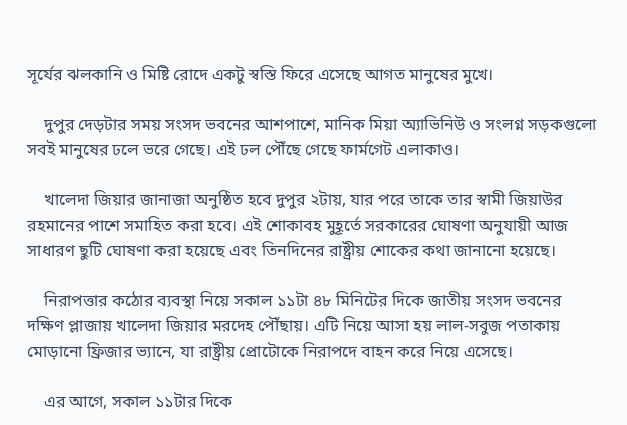সূর্যের ঝলকানি ও মিষ্টি রোদে একটু স্বস্তি ফিরে এসেছে আগত মানুষের মুখে।

    দুপুর দেড়টার সময় সংসদ ভবনের আশপাশে, মানিক মিয়া অ্যাভিনিউ ও সংলগ্ন সড়কগুলো সবই মানুষের ঢলে ভরে গেছে। এই ঢল পৌঁছে গেছে ফার্মগেট এলাকাও।

    খালেদা জিয়ার জানাজা অনুষ্ঠিত হবে দুপুর ২টায়, যার পরে তাকে তার স্বামী জিয়াউর রহমানের পাশে সমাহিত করা হবে। এই শোকাবহ মুহূর্তে সরকারের ঘোষণা অনুযায়ী আজ সাধারণ ছুটি ঘোষণা করা হয়েছে এবং তিনদিনের রাষ্ট্রীয় শোকের কথা জানানো হয়েছে।

    নিরাপত্তার কঠোর ব্যবস্থা নিয়ে সকাল ১১টা ৪৮ মিনিটের দিকে জাতীয় সংসদ ভবনের দক্ষিণ প্লাজায় খালেদা জিয়ার মরদেহ পৌঁছায়। এটি নিয়ে আসা হয় লাল-সবুজ পতাকায় মোড়ানো ফ্রিজার ভ্যানে, যা রাষ্ট্রীয় প্রোটোকে নিরাপদে বাহন করে নিয়ে এসেছে।

    এর আগে, সকাল ১১টার দিকে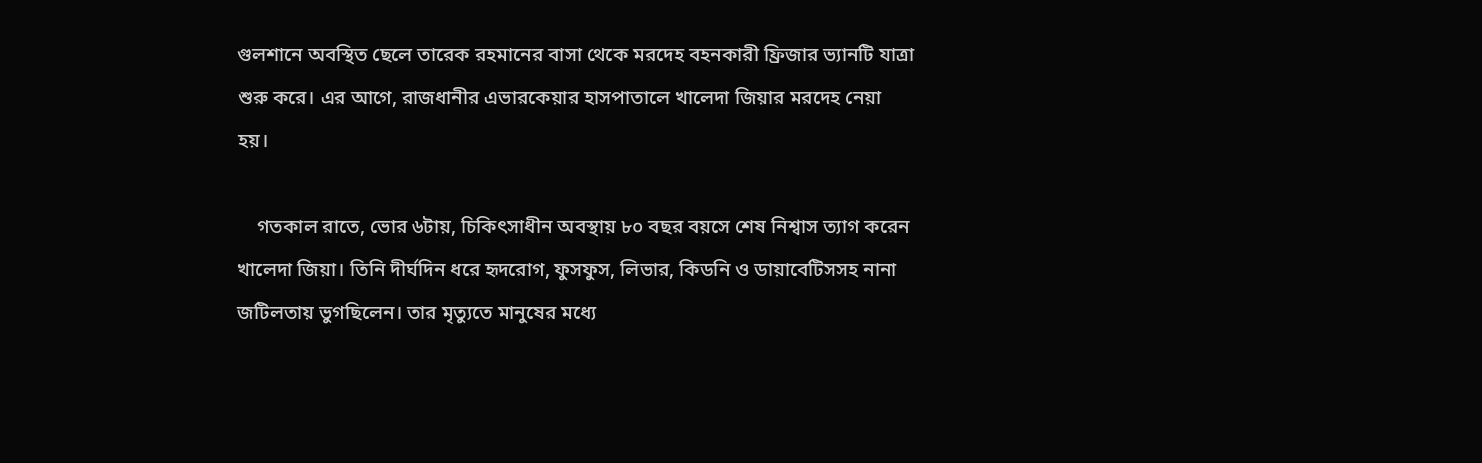গুলশানে অবস্থিত ছেলে তারেক রহমানের বাসা থেকে মরদেহ বহনকারী ফ্রিজার ভ্যানটি যাত্রা শুরু করে। এর আগে, রাজধানীর এভারকেয়ার হাসপাতালে খালেদা জিয়ার মরদেহ নেয়া হয়।

    গতকাল রাতে, ভোর ৬টায়, চিকিৎসাধীন অবস্থায় ৮০ বছর বয়সে শেষ নিশ্বাস ত্যাগ করেন খালেদা জিয়া। তিনি দীর্ঘদিন ধরে হৃদরোগ, ফুসফুস, লিভার, কিডনি ও ডায়াবেটিসসহ নানা জটিলতায় ভুগছিলেন। তার মৃত্যুতে মানুষের মধ্যে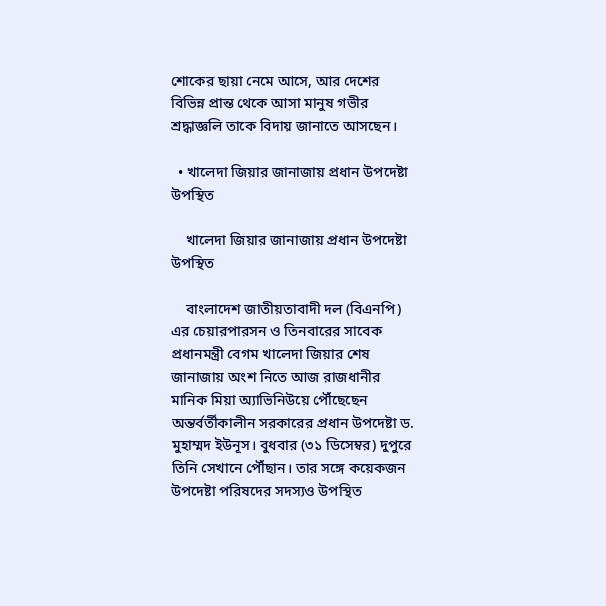শোকের ছায়া নেমে আসে, আর দেশের বিভিন্ন প্রান্ত থেকে আসা মানুষ গভীর শ্রদ্ধাজ্ঞলি তাকে বিদায় জানাতে আসছেন।

  • খালেদা জিয়ার জানাজায় প্রধান উপদেষ্টা উপস্থিত

    খালেদা জিয়ার জানাজায় প্রধান উপদেষ্টা উপস্থিত

    বাংলাদেশ জাতীয়তাবাদী দল (বিএনপি) এর চেয়ারপারসন ও তিনবারের সাবেক প্রধানমন্ত্রী বেগম খালেদা জিয়ার শেষ জানাজায় অংশ নিতে আজ রাজধানীর মানিক মিয়া অ্যাভিনিউয়ে পৌঁছেছেন অন্তর্বর্তীকালীন সরকারের প্রধান উপদেষ্টা ড. মুহাম্মদ ইউনূস। বুধবার (৩১ ডিসেম্বর) দুপুরে তিনি সেখানে পৌঁছান। তার সঙ্গে কয়েকজন উপদেষ্টা পরিষদের সদস্যও উপস্থিত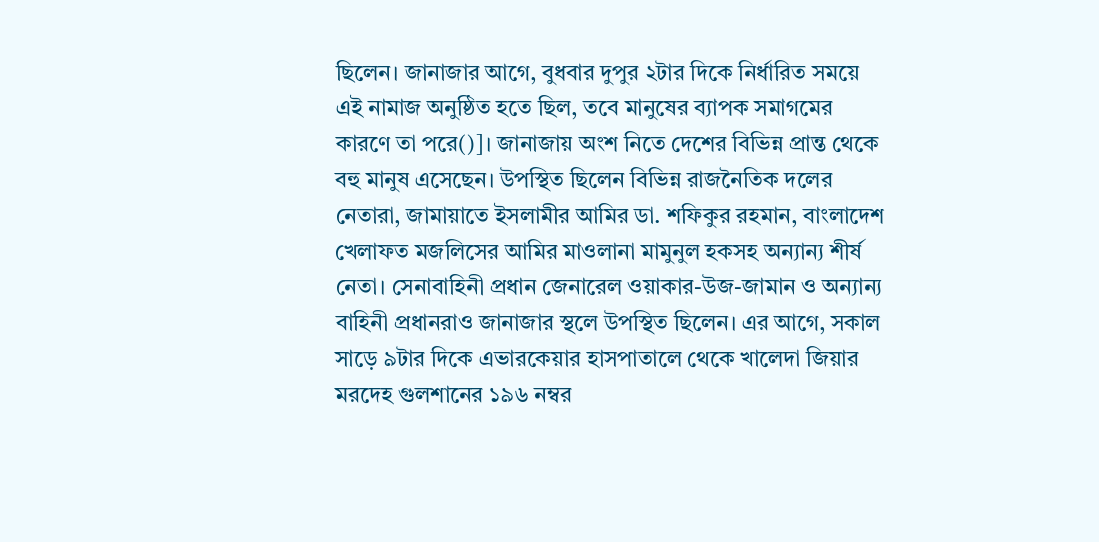ছিলেন। জানাজার আগে, বুধবার দুপুর ২টার দিকে নির্ধারিত সময়ে এই নামাজ অনুষ্ঠিত হতে ছিল, তবে মানুষের ব্যাপক সমাগমের কারণে তা পরে()]। জানাজায় অংশ নিতে দেশের বিভিন্ন প্রান্ত থেকে বহু মানুষ এসেছেন। উপস্থিত ছিলেন বিভিন্ন রাজনৈতিক দলের নেতারা, জামায়াতে ইসলামীর আমির ডা. শফিকুর রহমান, বাংলাদেশ খেলাফত মজলিসের আমির মাওলানা মামুনুল হকসহ অন্যান্য শীর্ষ নেতা। সেনাবাহিনী প্রধান জেনারেল ওয়াকার-উজ-জামান ও অন্যান্য বাহিনী প্রধানরাও জানাজার স্থলে উপস্থিত ছিলেন। এর আগে, সকাল সাড়ে ৯টার দিকে এভারকেয়ার হাসপাতালে থেকে খালেদা জিয়ার মরদেহ গুলশানের ১৯৬ নম্বর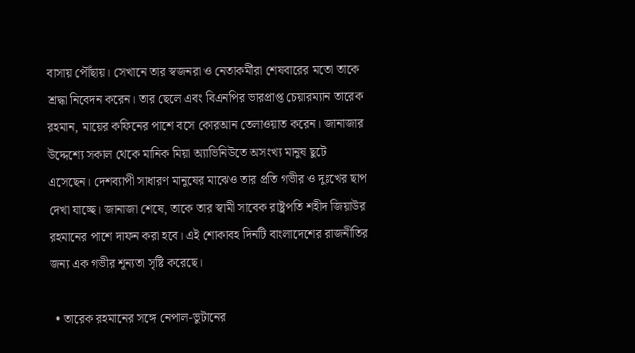বাসায় পৌঁছায়। সেখানে তার স্বজনরা ও নেতাকর্মীরা শেষবারের মতো তাকে শ্রদ্ধা নিবেদন করেন। তার ছেলে এবং বিএনপির ভারপ্রাপ্ত চেয়ারম্যান তারেক রহমান, মায়ের কফিনের পাশে বসে কোরআন তেলাওয়াত করেন। জানাজার উদ্দেশ্যে সকাল থেকে মানিক মিয়া অ্যাভিনিউতে অসংখ্য মানুষ ছুটে এসেছেন। দেশব্যাপী সাধারণ মানুষের মাঝেও তার প্রতি গভীর ও দুঃখের ছাপ দেখা যাচ্ছে। জানাজা শেষে, তাকে তার স্বামী সাবেক রাষ্ট্রপতি শহীদ জিয়াউর রহমানের পাশে দাফন করা হবে। এই শোকাবহ দিনটি বাংলাদেশের রাজনীতির জন্য এক গভীর শূন্যতা সৃষ্টি করেছে।

  • তারেক রহমানের সঙ্গে নেপাল-ভুটানের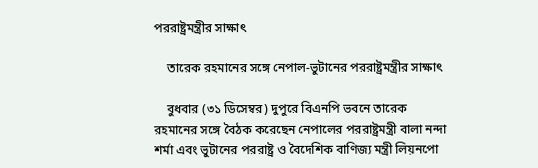পররাষ্ট্রমন্ত্রীর সাক্ষাৎ

    তারেক রহমানের সঙ্গে নেপাল-ভুটানের পররাষ্ট্রমন্ত্রীর সাক্ষাৎ

    বুধবার (৩১ ডিসেম্বর) দুপুরে বিএনপি ভবনে তারেক রহমানের সঙ্গে বৈঠক করেছেন নেপালের পররাষ্ট্রমন্ত্রী বালা নন্দা শর্মা এবং ভুটানের পররাষ্ট্র ও বৈদেশিক বাণিজ্য মন্ত্রী লিয়নপো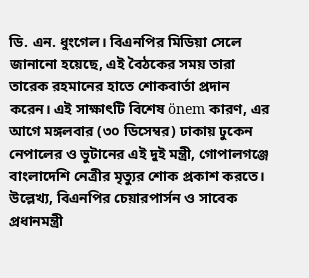ডি. এন. ধুংগেল। বিএনপির মিডিয়া সেলে জানানো হয়েছে, এই বৈঠকের সময় তারা তারেক রহমানের হাতে শোকবার্তা প্রদান করেন। এই সাক্ষাৎটি বিশেষ önem কারণ, এর আগে মঙ্গলবার (৩০ ডিসেম্বর) ঢাকায় ঢুকেন নেপালের ও ভুটানের এই দুই মন্ত্রী, গোপালগঞ্জে বাংলাদেশি নেত্রীর মৃত্যুর শোক প্রকাশ করতে। উল্লেখ্য, বিএনপির চেয়ারপার্সন ও সাবেক প্রধানমন্ত্রী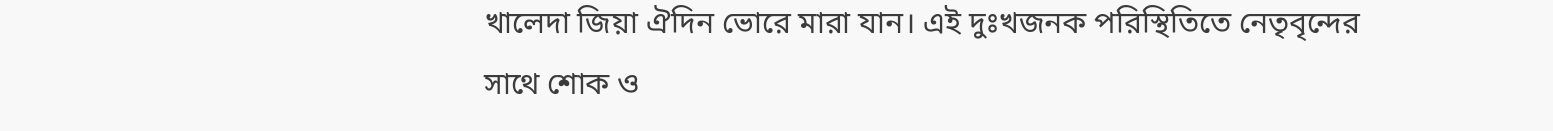খালেদা জিয়া ঐদিন ভোরে মারা যান। এই দুঃখজনক পরিস্থিতিতে নেতৃবৃন্দের সাথে শোক ও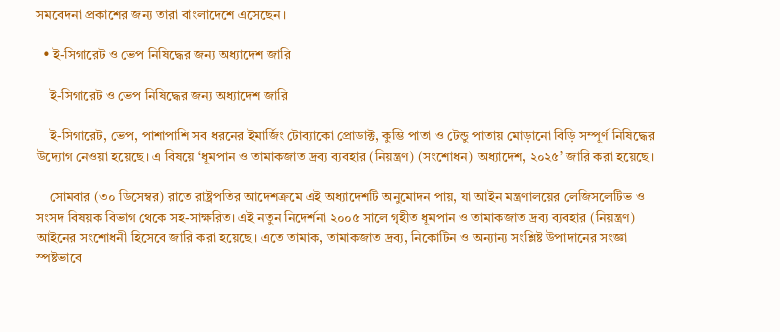সমবেদনা প্রকাশের জন্য তারা বাংলাদেশে এসেছেন।

  • ই-সিগারেট ও ভেপ নিষিদ্ধের জন্য অধ্যাদেশ জারি

    ই-সিগারেট ও ভেপ নিষিদ্ধের জন্য অধ্যাদেশ জারি

    ই-সিগারেট, ভেপ, পাশাপাশি সব ধরনের ইমার্জিং টোব্যাকো প্রোডাক্ট, কুম্ভি পাতা ও টেন্ডু পাতায় মোড়ানো বিড়ি সম্পূর্ণ নিষিদ্ধের উদ্যোগ নেওয়া হয়েছে। এ বিষয়ে ‘ধূমপান ও তামাকজাত দ্রব্য ব্যবহার (নিয়ন্ত্রণ) (সংশোধন) অধ্যাদেশ, ২০২৫’ জারি করা হয়েছে।

    সোমবার (৩০ ডিসেম্বর) রাতে রাষ্ট্রপতির আদেশক্রমে এই অধ্যাদেশটি অনুমোদন পায়, যা আইন মন্ত্রণালয়ের লেজিসলেটিভ ও সংসদ বিষয়ক বিভাগ থেকে সহ-সাক্ষরিত। এই নতুন নিদের্শনা ২০০৫ সালে গৃহীত ধূমপান ও তামাকজাত দ্রব্য ব্যবহার (নিয়ন্ত্রণ) আইনের সংশোধনী হিসেবে জারি করা হয়েছে। এতে তামাক, তামাকজাত দ্রব্য, নিকোটিন ও অন্যান্য সংশ্লিষ্ট উপাদানের সংজ্ঞা স্পষ্টভাবে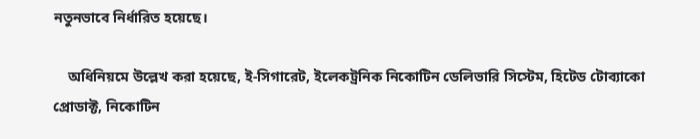নতুনভাবে নির্ধারিত হয়েছে।

    অধিনিয়মে উল্লেখ করা হয়েছে, ই-সিগারেট, ইলেকট্রনিক নিকোটিন ডেলিভারি সিস্টেম, হিটেড টোব্যাকো প্রোডাক্ট, নিকোটিন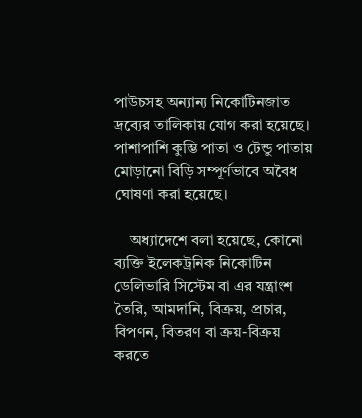পাউচসহ অন্যান্য নিকোটিনজাত দ্রব্যের তালিকায় যোগ করা হয়েছে। পাশাপাশি কুম্ভি পাতা ও টেন্ডু পাতায় মোড়ানো বিড়ি সম্পূর্ণভাবে অবৈধ ঘোষণা করা হয়েছে।

    অধ্যাদেশে বলা হয়েছে, কোনো ব্যক্তি ইলেকট্রনিক নিকোটিন ডেলিভারি সিস্টেম বা এর যন্ত্রাংশ তৈরি, আমদানি, বিক্রয়, প্রচার, বিপণন, বিতরণ বা ক্রয়-বিক্রয় করতে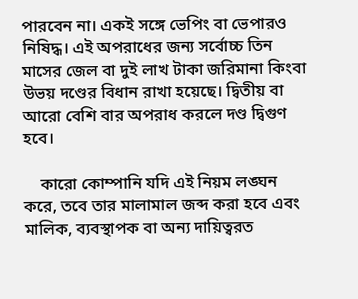পারবেন না। একই সঙ্গে ভেপিং বা ভেপারও নিষিদ্ধ। এই অপরাধের জন্য সর্বোচ্চ তিন মাসের জেল বা দুই লাখ টাকা জরিমানা কিংবা উভয় দণ্ডের বিধান রাখা হয়েছে। দ্বিতীয় বা আরো বেশি বার অপরাধ করলে দণ্ড দ্বিগুণ হবে।

    কারো কোম্পানি যদি এই নিয়ম লঙ্ঘন করে, তবে তার মালামাল জব্দ করা হবে এবং মালিক, ব্যবস্থাপক বা অন্য দায়িত্বরত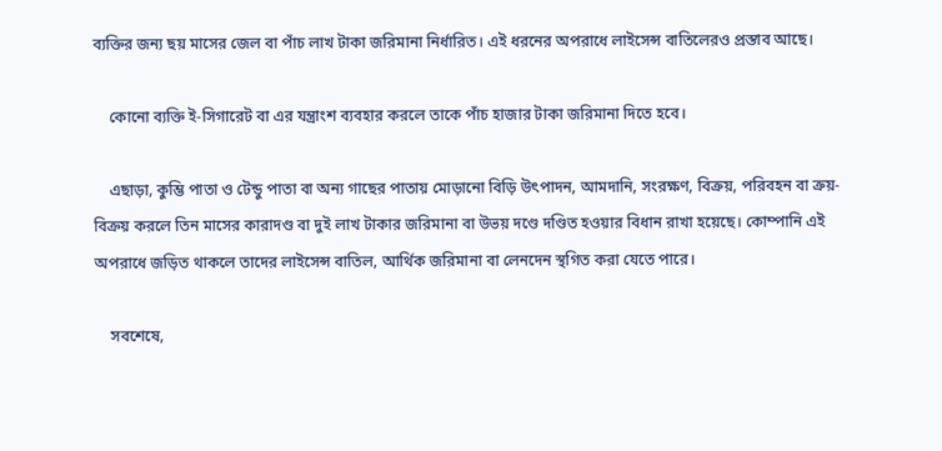ব্যক্তির জন্য ছয় মাসের জেল বা পাঁচ লাখ টাকা জরিমানা নির্ধারিত। এই ধরনের অপরাধে লাইসেন্স বাতিলেরও প্রস্তাব আছে।

    কোনো ব্যক্তি ই-সিগারেট বা এর যন্ত্রাংশ ব্যবহার করলে তাকে পাঁচ হাজার টাকা জরিমানা দিতে হবে।

    এছাড়া, কুম্ভি পাতা ও টেন্ডু পাতা বা অন্য গাছের পাতায় মোড়ানো বিড়ি উৎপাদন, আমদানি, সংরক্ষণ, বিক্রয়, পরিবহন বা ক্রয়-বিক্রয় করলে তিন মাসের কারাদণ্ড বা দুই লাখ টাকার জরিমানা বা উভয় দণ্ডে দণ্ডিত হওয়ার বিধান রাখা হয়েছে। কোম্পানি এই অপরাধে জড়িত থাকলে তাদের লাইসেন্স বাতিল, আর্থিক জরিমানা বা লেনদেন স্থগিত করা যেতে পারে।

    সবশেষে,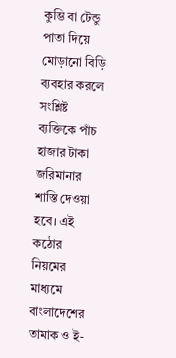কুম্ভি বা টেন্ডু পাতা দিয়ে মোড়ানো বিড়ি ব্যবহার করলে সংশ্লিষ্ট ব্যক্তিকে পাঁচ হাজার টাকা জরিমানার শাস্তি দেওয়া হবে। এই কঠোর নিয়মের মাধ্যমে বাংলাদেশের তামাক ও ই-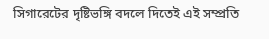সিগারেটের দৃষ্টিভঙ্গি বদলে দিতেই এই সম্প্রতি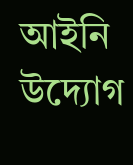আইনি উদ্যোগ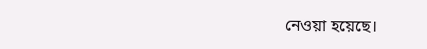নেওয়া হয়েছে।